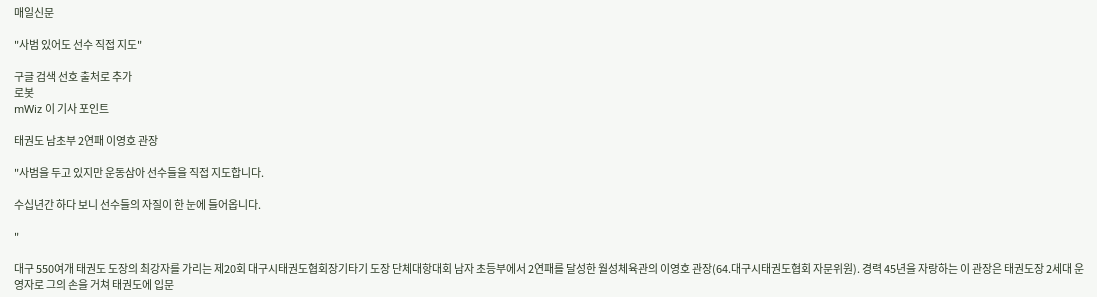매일신문

"사범 있어도 선수 직접 지도"

구글 검색 선호 출처로 추가
로봇
mWiz 이 기사 포인트

태권도 남초부 2연패 이영호 관장

"사범을 두고 있지만 운동삼아 선수들을 직접 지도합니다.

수십년간 하다 보니 선수들의 자질이 한 눈에 들어옵니다.

"

대구 550여개 태권도 도장의 최강자를 가리는 제20회 대구시태권도협회장기타기 도장 단체대항대회 남자 초등부에서 2연패를 달성한 월성체육관의 이영호 관장(64.대구시태권도협회 자문위원). 경력 45년을 자랑하는 이 관장은 태권도장 2세대 운영자로 그의 손을 거쳐 태권도에 입문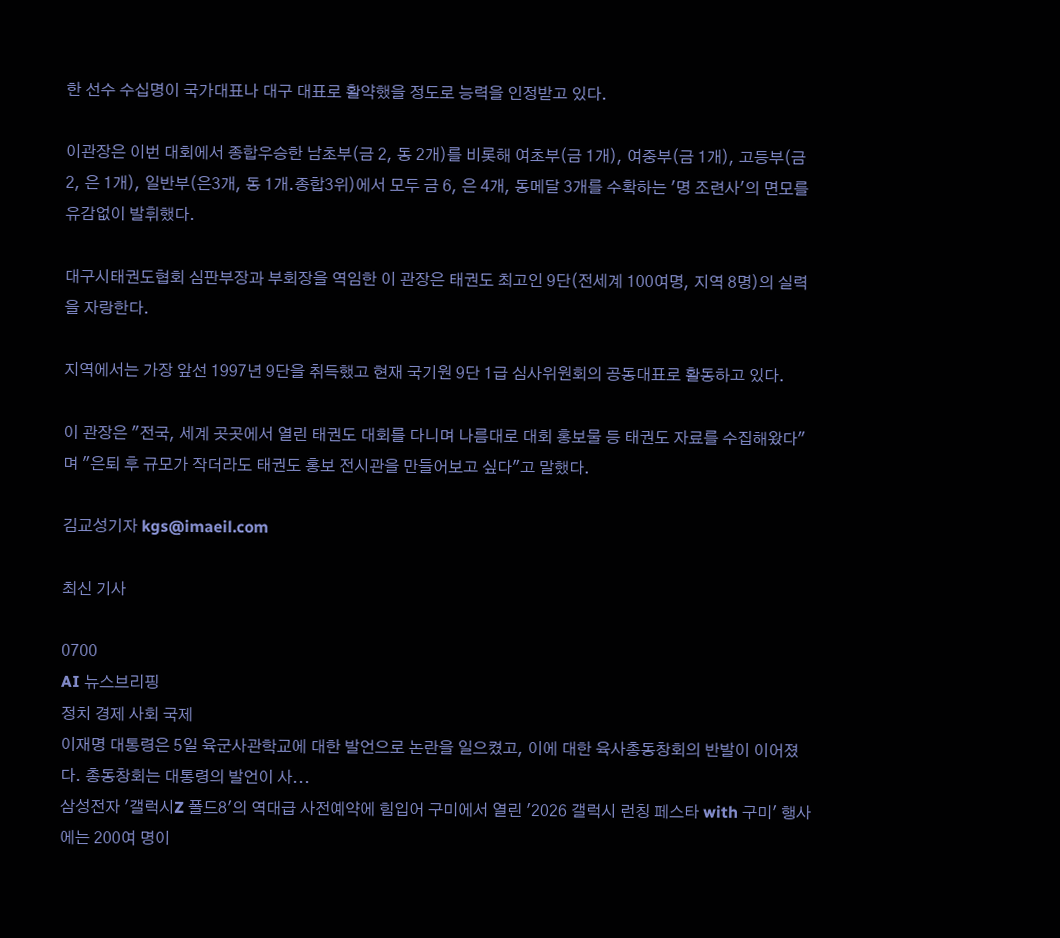한 선수 수십명이 국가대표나 대구 대표로 활약했을 정도로 능력을 인정받고 있다.

이관장은 이번 대회에서 종합우승한 남초부(금 2, 동 2개)를 비롯해 여초부(금 1개), 여중부(금 1개), 고등부(금 2, 은 1개), 일반부(은3개, 동 1개.종합3위)에서 모두 금 6, 은 4개, 동메달 3개를 수확하는 '명 조련사'의 면모를 유감없이 발휘했다.

대구시태권도협회 심판부장과 부회장을 역임한 이 관장은 태권도 최고인 9단(전세계 100여명, 지역 8명)의 실력을 자랑한다.

지역에서는 가장 앞선 1997년 9단을 취득했고 현재 국기원 9단 1급 심사위원회의 공동대표로 활동하고 있다.

이 관장은 "전국, 세계 곳곳에서 열린 태권도 대회를 다니며 나름대로 대회 홍보물 등 태권도 자료를 수집해왔다"며 "은퇴 후 규모가 작더라도 태권도 홍보 전시관을 만들어보고 싶다"고 말했다.

김교성기자 kgs@imaeil.com

최신 기사

0700
AI 뉴스브리핑
정치 경제 사회 국제
이재명 대통령은 5일 육군사관학교에 대한 발언으로 논란을 일으켰고, 이에 대한 육사총동창회의 반발이 이어졌다. 총동창회는 대통령의 발언이 사...
삼성전자 '갤럭시Z 폴드8'의 역대급 사전예약에 힘입어 구미에서 열린 '2026 갤럭시 런칭 페스타 with 구미' 행사에는 200여 명이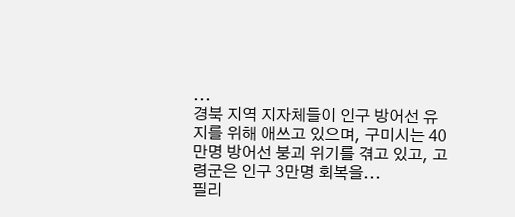...
경북 지역 지자체들이 인구 방어선 유지를 위해 애쓰고 있으며, 구미시는 40만명 방어선 붕괴 위기를 겪고 있고, 고령군은 인구 3만명 회복을...
필리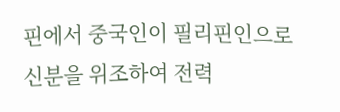핀에서 중국인이 필리핀인으로 신분을 위조하여 전력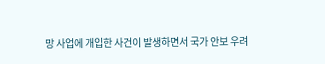망 사업에 개입한 사건이 발생하면서 국가 안보 우려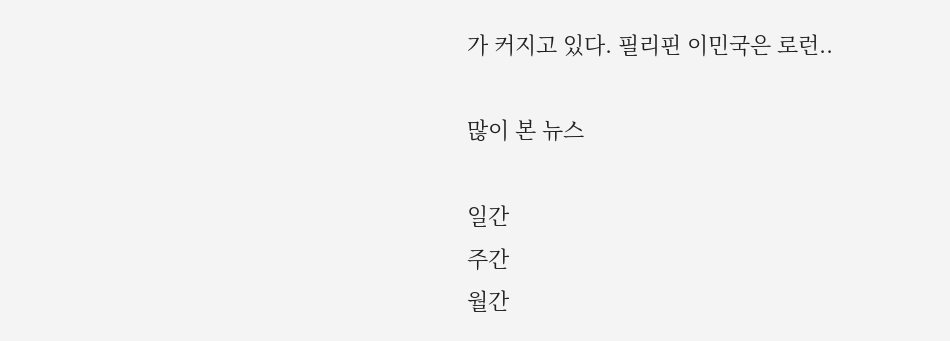가 커지고 있다. 필리핀 이민국은 로런..

많이 본 뉴스

일간
주간
월간